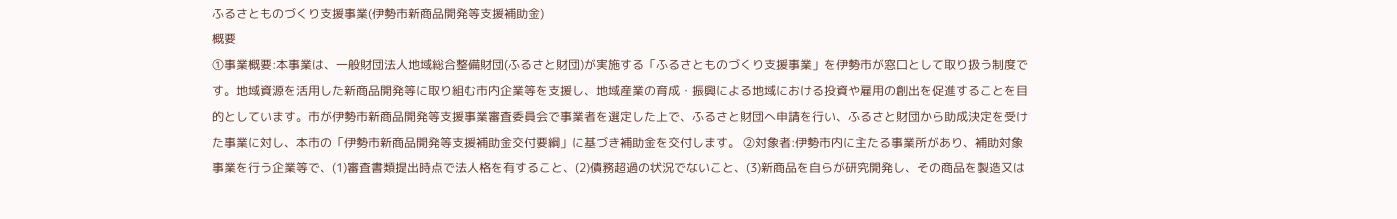ふるさとものづくり支援事業(伊勢市新商品開発等支援補助金)
概要
①事業概要:本事業は、一般財団法人地域総合整備財団(ふるさと財団)が実施する「ふるさとものづくり支援事業」を伊勢市が窓口として取り扱う制度です。地域資源を活用した新商品開発等に取り組む市内企業等を支援し、地域産業の育成・振興による地域における投資や雇用の創出を促進することを目的としています。市が伊勢市新商品開発等支援事業審査委員会で事業者を選定した上で、ふるさと財団へ申請を行い、ふるさと財団から助成決定を受けた事業に対し、本市の「伊勢市新商品開発等支援補助金交付要綱」に基づき補助金を交付します。 ②対象者:伊勢市内に主たる事業所があり、補助対象事業を行う企業等で、(1)審査書類提出時点で法人格を有すること、(2)債務超過の状況でないこと、(3)新商品を自らが研究開発し、その商品を製造又は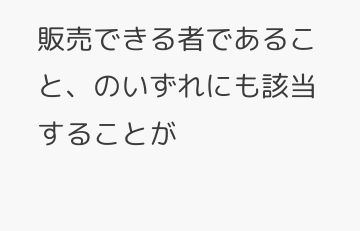販売できる者であること、のいずれにも該当することが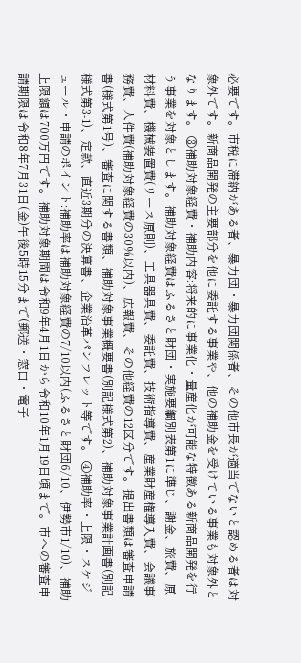必要です。市税に滞納がある者、暴力団・暴力団関係者、その他市長が適当でないと認める者は対象外です。新商品開発の主要部分を他に委託する事業や、他の補助金を受けている事業も対象外となります。 ③補助対象経費・補助内容:将来的に事業化・量産化が可能な特徴ある新商品開発を行う事業を対象とします。補助対象経費はふるさと財団・実施要綱別表第1に準じ、謝金、旅費、原材料費、機械装置費(リース原則)、工具器具費、委託費、技術指導費、産業財産権導入費、会議事務費、人件費(補助対象経費の30%以内)、広報費、その他経費の12区分です。提出書類は審査申請書(様式第1号)、審査に関する書類、補助対象事業概要書(別記様式第2)、補助対象事業計画書(別記様式第3-1)、定款、直近3期分の決算書、企業沿革パンフレット等です。 ④補助率・上限・スケジュール・申請のポイント:補助率は補助対象経費の7/10以内(ふるさと財団6/10、伊勢市1/10)、補助上限額は700万円です。補助対象期間は令和9年4月1日から令和10年1月19日頃まで。市への審査申請期限は令和8年7月31日(金)午後5時15分まで(郵送・窓口・電子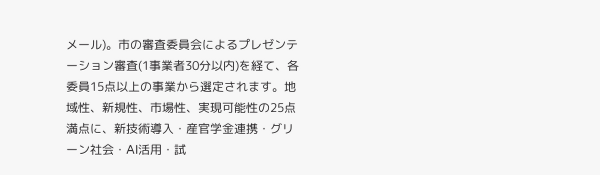メール)。市の審査委員会によるプレゼンテーション審査(1事業者30分以内)を経て、各委員15点以上の事業から選定されます。地域性、新規性、市場性、実現可能性の25点満点に、新技術導入・産官学金連携・グリーン社会・AI活用・試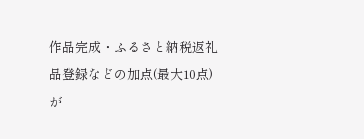作品完成・ふるさと納税返礼品登録などの加点(最大10点)が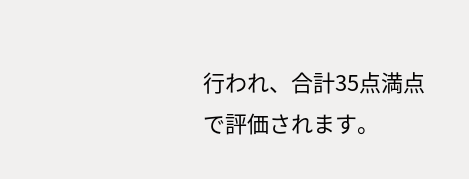行われ、合計35点満点で評価されます。